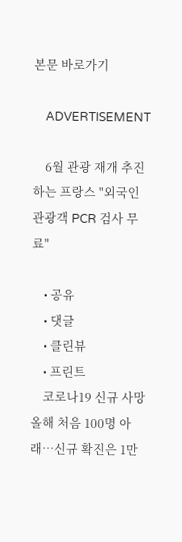본문 바로가기

    ADVERTISEMENT

    6월 관광 재개 추진하는 프랑스 "외국인 관광객 PCR 검사 무료"

    • 공유
    • 댓글
    • 클린뷰
    • 프린트
    코로나19 신규 사망 올해 처음 100명 아래…신규 확진은 1만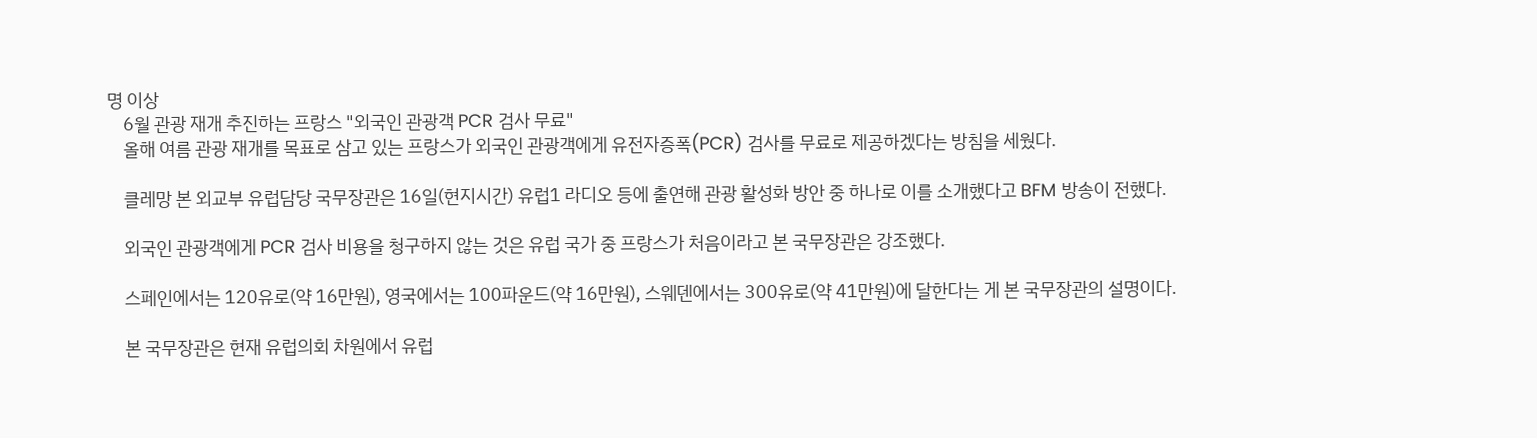명 이상
    6월 관광 재개 추진하는 프랑스 "외국인 관광객 PCR 검사 무료"
    올해 여름 관광 재개를 목표로 삼고 있는 프랑스가 외국인 관광객에게 유전자증폭(PCR) 검사를 무료로 제공하겠다는 방침을 세웠다.

    클레망 본 외교부 유럽담당 국무장관은 16일(현지시간) 유럽1 라디오 등에 출연해 관광 활성화 방안 중 하나로 이를 소개했다고 BFM 방송이 전했다.

    외국인 관광객에게 PCR 검사 비용을 청구하지 않는 것은 유럽 국가 중 프랑스가 처음이라고 본 국무장관은 강조했다.

    스페인에서는 120유로(약 16만원), 영국에서는 100파운드(약 16만원), 스웨덴에서는 300유로(약 41만원)에 달한다는 게 본 국무장관의 설명이다.

    본 국무장관은 현재 유럽의회 차원에서 유럽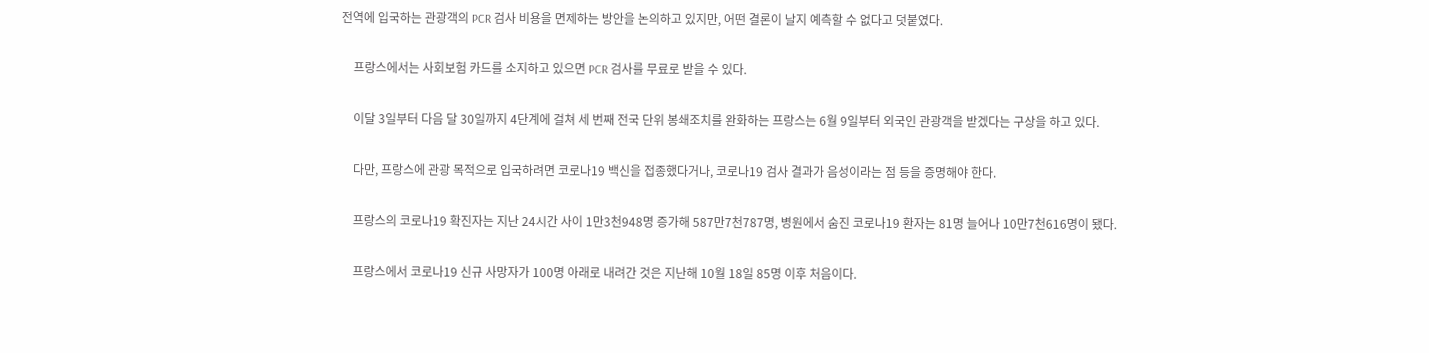전역에 입국하는 관광객의 PCR 검사 비용을 면제하는 방안을 논의하고 있지만, 어떤 결론이 날지 예측할 수 없다고 덧붙였다.

    프랑스에서는 사회보험 카드를 소지하고 있으면 PCR 검사를 무료로 받을 수 있다.

    이달 3일부터 다음 달 30일까지 4단계에 걸쳐 세 번째 전국 단위 봉쇄조치를 완화하는 프랑스는 6월 9일부터 외국인 관광객을 받겠다는 구상을 하고 있다.

    다만, 프랑스에 관광 목적으로 입국하려면 코로나19 백신을 접종했다거나, 코로나19 검사 결과가 음성이라는 점 등을 증명해야 한다.

    프랑스의 코로나19 확진자는 지난 24시간 사이 1만3천948명 증가해 587만7천787명, 병원에서 숨진 코로나19 환자는 81명 늘어나 10만7천616명이 됐다.

    프랑스에서 코로나19 신규 사망자가 100명 아래로 내려간 것은 지난해 10월 18일 85명 이후 처음이다.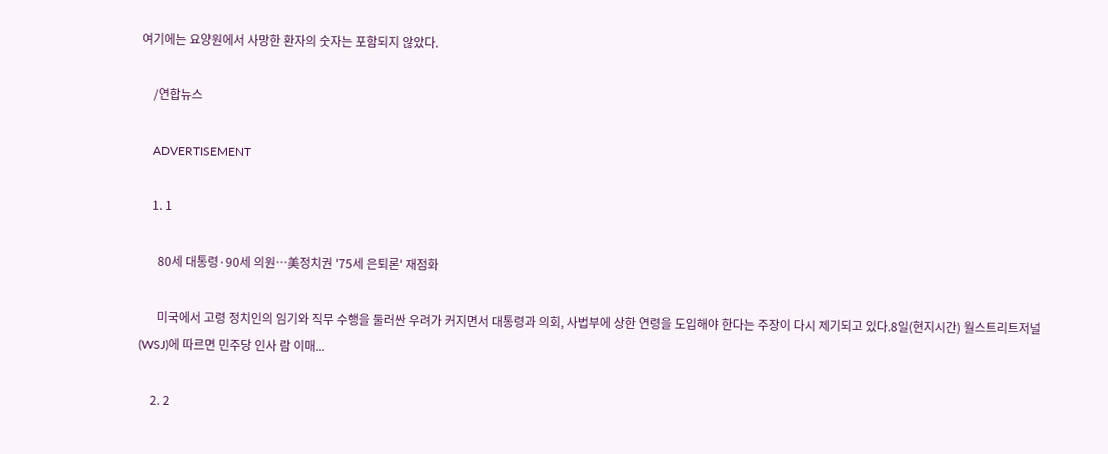여기에는 요양원에서 사망한 환자의 숫자는 포함되지 않았다.

    /연합뉴스

    ADVERTISEMENT

    1. 1

      80세 대통령·90세 의원…美정치권 '75세 은퇴론' 재점화

      미국에서 고령 정치인의 임기와 직무 수행을 둘러싼 우려가 커지면서 대통령과 의회, 사법부에 상한 연령을 도입해야 한다는 주장이 다시 제기되고 있다.8일(현지시간) 월스트리트저널(WSJ)에 따르면 민주당 인사 람 이매...

    2. 2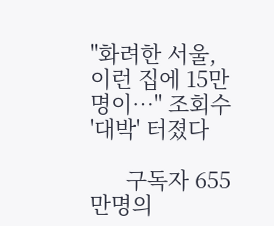"화려한 서울, 이런 집에 15만명이…" 조회수 '대박' 터졌다

      구독자 655만명의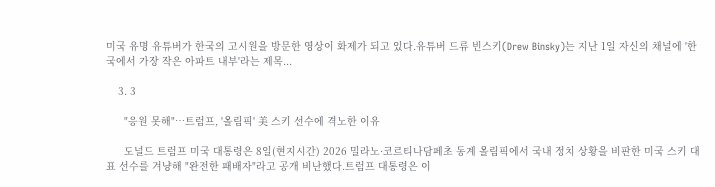미국 유명 유튜버가 한국의 고시원을 방문한 영상이 화제가 되고 있다.유튜버 드류 빈스키(Drew Binsky)는 지난 1일 자신의 채널에 '한국에서 가장 작은 아파트 내부'라는 제목...

    3. 3

      "응원 못해"…트럼프, '올림픽' 美 스키 선수에 격노한 이유

      도널드 트럼프 미국 대통령은 8일(현지시간) 2026 밀라노·코르티나담페초 동계 올림픽에서 국내 정치 상황을 비판한 미국 스키 대표 선수를 겨냥해 "완전한 패배자"라고 공개 비난했다.트럼프 대통령은 이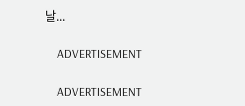날...

    ADVERTISEMENT

    ADVERTISEMENT